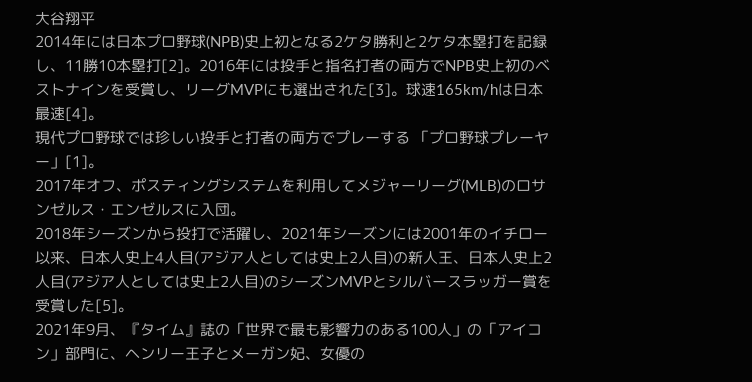大谷翔平
2014年には日本プロ野球(NPB)史上初となる2ケタ勝利と2ケタ本塁打を記録し、11勝10本塁打[2]。2016年には投手と指名打者の両方でNPB史上初のベストナインを受賞し、リーグMVPにも選出された[3]。球速165km/hは日本最速[4]。
現代プロ野球では珍しい投手と打者の両方でプレーする 「プロ野球プレーヤー」[1]。
2017年オフ、ポスティングシステムを利用してメジャーリーグ(MLB)のロサンゼルス・エンゼルスに入団。
2018年シーズンから投打で活躍し、2021年シーズンには2001年のイチロー以来、日本人史上4人目(アジア人としては史上2人目)の新人王、日本人史上2人目(アジア人としては史上2人目)のシーズンMVPとシルバースラッガー賞を受賞した[5]。
2021年9月、『タイム』誌の「世界で最も影響力のある100人」の「アイコン」部門に、ヘンリー王子とメーガン妃、女優の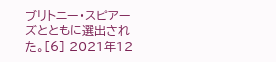ブリトニー・スピアーズとともに選出された。[6] 2021年12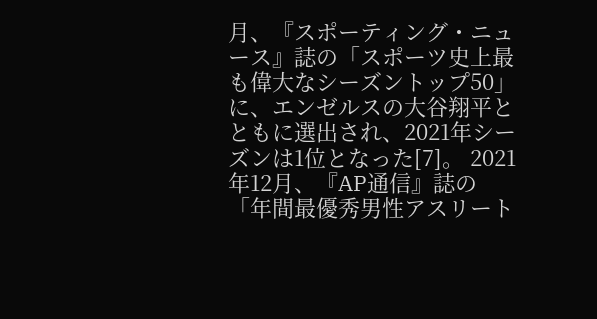月、『スポーティング・ニュース』誌の「スポーツ史上最も偉大なシーズントップ50」に、エンゼルスの大谷翔平とともに選出され、2021年シーズンは1位となった[7]。 2021年12月、『AP通信』誌の「年間最優秀男性アスリート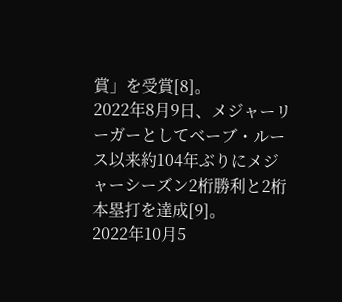賞」を受賞[8]。
2022年8月9日、メジャーリーガーとしてベーブ・ルース以来約104年ぶりにメジャーシーズン2桁勝利と2桁本塁打を達成[9]。
2022年10月5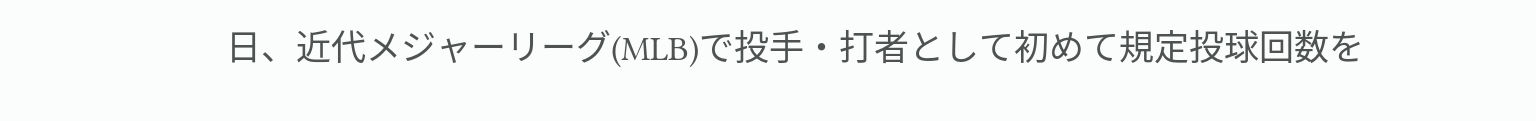日、近代メジャーリーグ(MLB)で投手・打者として初めて規定投球回数を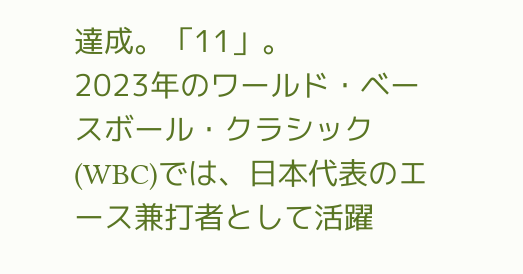達成。「11」。
2023年のワールド・ベースボール・クラシック(WBC)では、日本代表のエース兼打者として活躍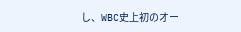し、WBC史上初のオー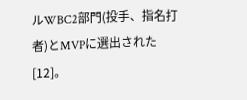ルWBC2部門(投手、指名打者)とMVPに選出された[12]。